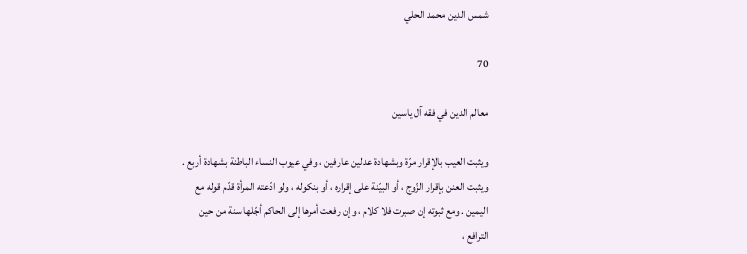شمس الدين محمد الحلي

70

معالم الدين في فقه آل ياسين

ويثبت العيب بالإقرار مرّة وبشهادة عدلين عارفين ، وفي عيوب النساء الباطنة بشهادة أربع . ويثبت العنن بإقرار الزّوج ، أو البيّنة على إقراره ، أو بنكوله ، ولو ادّعته المرأة قدّم قوله مع اليمين . ومع ثبوته إن صبرت فلا كلام ، وإن رفعت أمرها إلى الحاكم أجّلها سنة من حين الترافع ،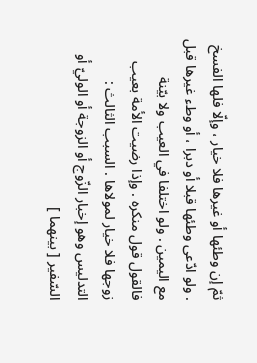ثمّ إن وطئها أو غيرها فلا خيار ، وإلّا فلها الفسخ . ولو ادّعى وطئها قبلا أو دبرا ، أو وطء غيرها قبل مع اليمين . ولو اختلفا في العيب ولا بيّنة فالقول قول منكره . وإذا رضيت الأمة بعيب زوجها فلا خيار لمولاها . السبب الثالث : التدليس وهو إخبار الزّوج أو الزوجة أو الوليّ أو السّفير [ بينهما ]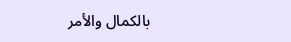بالكمال والأمر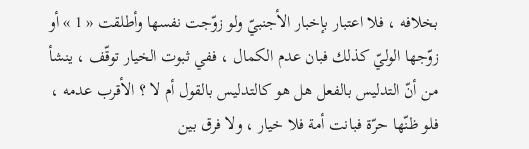بخلافه ، فلا اعتبار بإخبار الأجنبيّ ولو زوّجت نفسها وأطلقت « 1 » أو زوّجها الوليّ كذلك فبان عدم الكمال ، ففي ثبوت الخيار توقّف ، ينشأ من أنّ التدليس بالفعل هل هو كالتدليس بالقول أم لا ؟ الأقرب عدمه ، فلو ظنّها حرّة فبانت أمة فلا خيار ، ولا فرق بين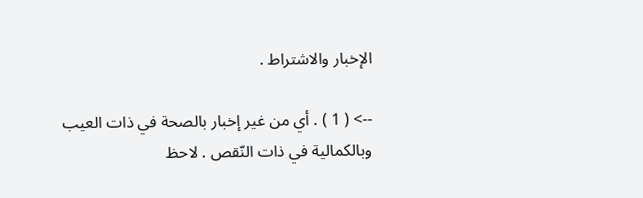الإخبار والاشتراط .

--> ( 1 ) . أي من غير إخبار بالصحة في ذات العيب وبالكمالية في ذات النّقص . لاحظ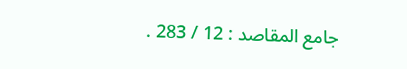جامع المقاصد : 12 / 283 .